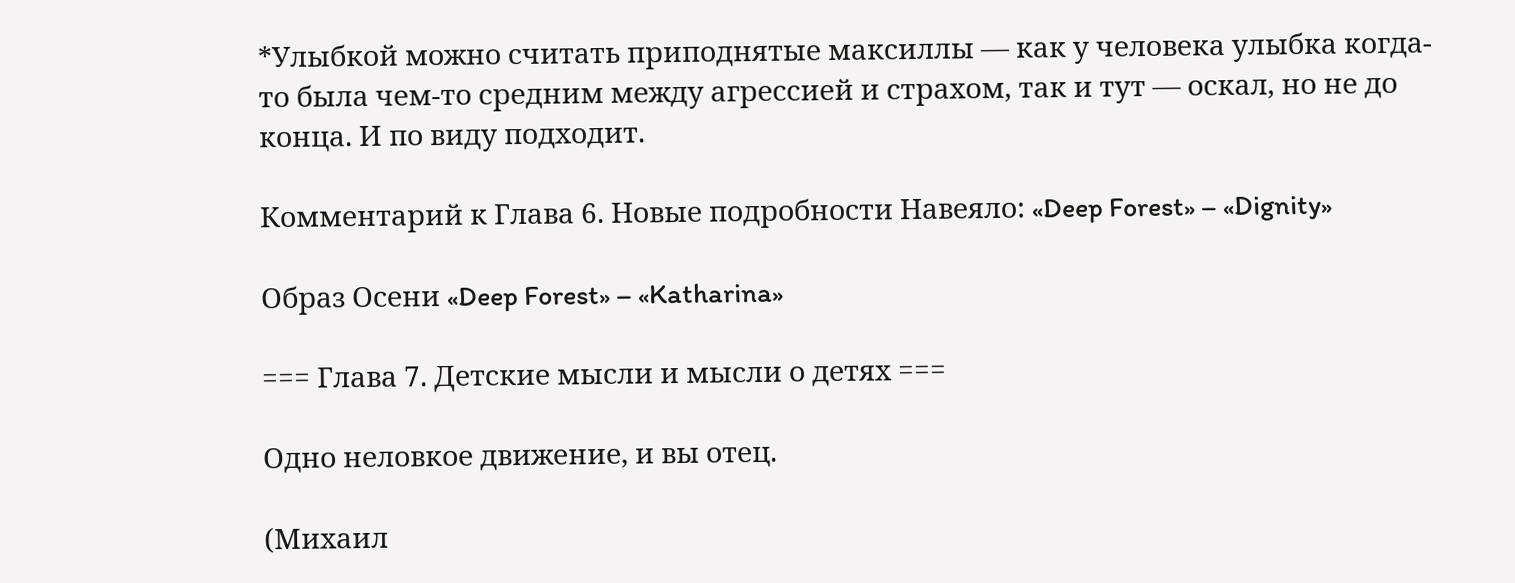*Улыбкой можно считать приподнятые максиллы — как у человека улыбка когда-то была чем-то средним между агрессией и страхом, так и тут — оскал, но не до конца. И по виду подходит.

Комментарий к Глава 6. Новые подробности Навеяло: «Deep Forest» – «Dignity»

Образ Осени «Deep Forest» – «Katharina»

=== Глава 7. Детские мысли и мысли о детях ===

Одно неловкое движение, и вы отец.

(Михаил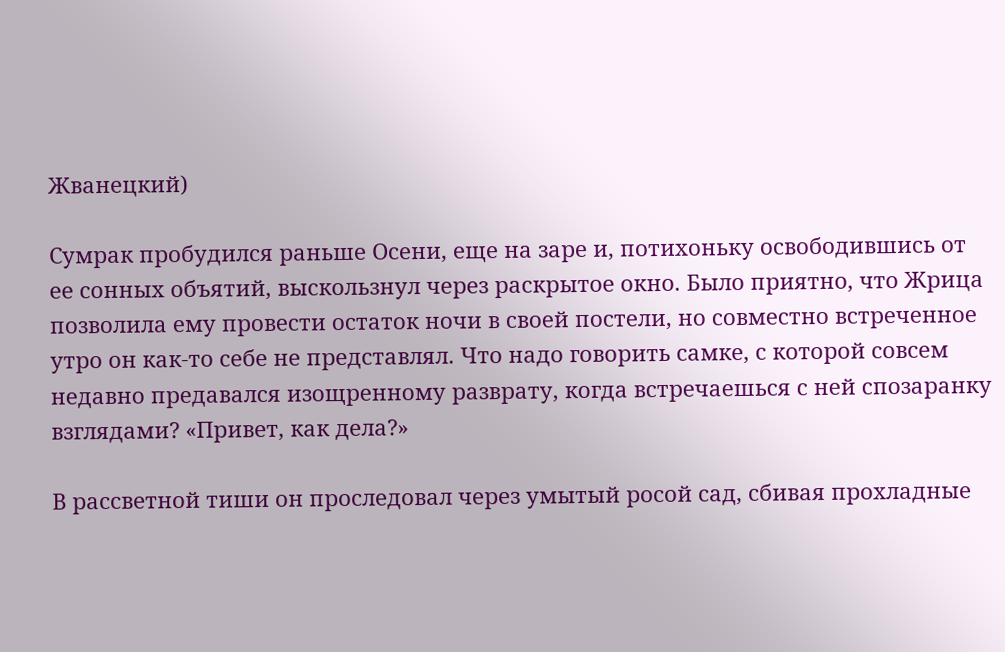Жванецкий)

Сумрак пробудился раньше Осени, еще на заре и, потихоньку освободившись от ее сонных объятий, выскользнул через раскрытое окно. Было приятно, что Жрица позволила ему провести остаток ночи в своей постели, но совместно встреченное утро он как-то себе не представлял. Что надо говорить самке, с которой совсем недавно предавался изощренному разврату, когда встречаешься с ней спозаранку взглядами? «Привет, как дела?»

В рассветной тиши он проследовал через умытый росой сад, сбивая прохладные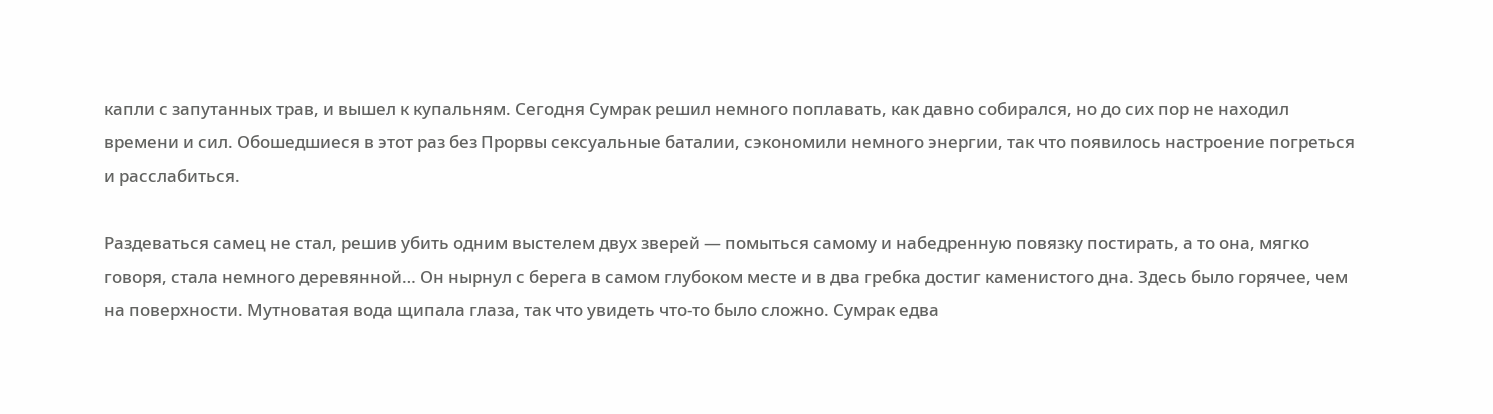капли с запутанных трав, и вышел к купальням. Сегодня Сумрак решил немного поплавать, как давно собирался, но до сих пор не находил времени и сил. Обошедшиеся в этот раз без Прорвы сексуальные баталии, сэкономили немного энергии, так что появилось настроение погреться и расслабиться.

Раздеваться самец не стал, решив убить одним выстелем двух зверей — помыться самому и набедренную повязку постирать, а то она, мягко говоря, стала немного деревянной… Он нырнул с берега в самом глубоком месте и в два гребка достиг каменистого дна. Здесь было горячее, чем на поверхности. Мутноватая вода щипала глаза, так что увидеть что-то было сложно. Сумрак едва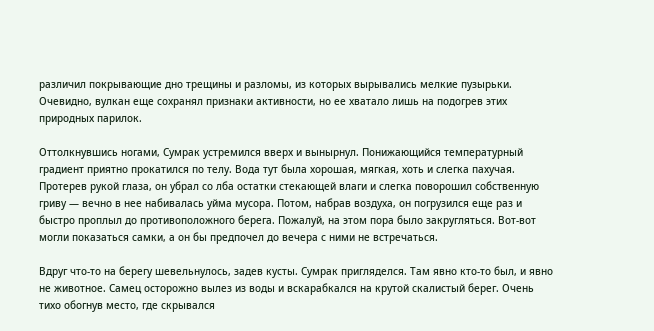различил покрывающие дно трещины и разломы, из которых вырывались мелкие пузырьки. Очевидно, вулкан еще сохранял признаки активности, но ее хватало лишь на подогрев этих природных парилок.

Оттолкнувшись ногами, Сумрак устремился вверх и вынырнул. Понижающийся температурный градиент приятно прокатился по телу. Вода тут была хорошая, мягкая, хоть и слегка пахучая. Протерев рукой глаза, он убрал со лба остатки стекающей влаги и слегка поворошил собственную гриву — вечно в нее набивалась уйма мусора. Потом, набрав воздуха, он погрузился еще раз и быстро проплыл до противоположного берега. Пожалуй, на этом пора было закругляться. Вот-вот могли показаться самки, а он бы предпочел до вечера с ними не встречаться.

Вдруг что-то на берегу шевельнулось, задев кусты. Сумрак пригляделся. Там явно кто-то был, и явно не животное. Самец осторожно вылез из воды и вскарабкался на крутой скалистый берег. Очень тихо обогнув место, где скрывался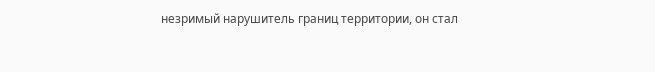незримый нарушитель границ территории, он стал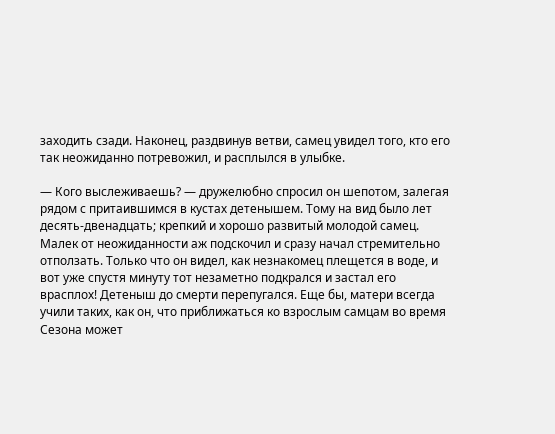заходить сзади. Наконец, раздвинув ветви, самец увидел того, кто его так неожиданно потревожил, и расплылся в улыбке.

— Кого выслеживаешь? — дружелюбно спросил он шепотом, залегая рядом с притаившимся в кустах детенышем. Тому на вид было лет десять-двенадцать; крепкий и хорошо развитый молодой самец. Малек от неожиданности аж подскочил и сразу начал стремительно отползать. Только что он видел, как незнакомец плещется в воде, и вот уже спустя минуту тот незаметно подкрался и застал его врасплох! Детеныш до смерти перепугался. Еще бы, матери всегда учили таких, как он, что приближаться ко взрослым самцам во время Сезона может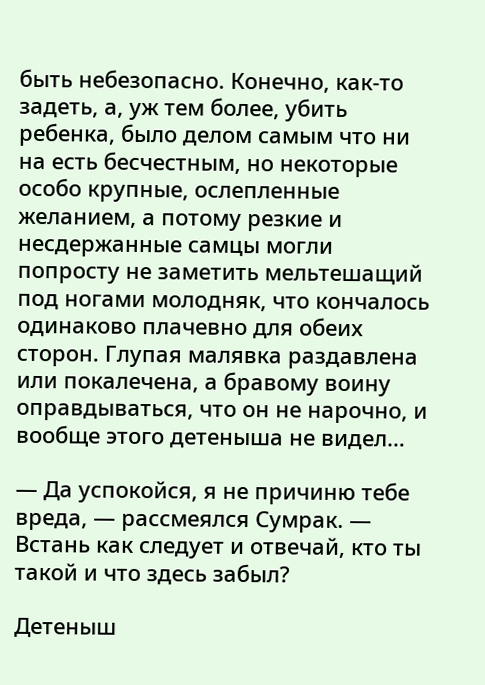быть небезопасно. Конечно, как-то задеть, а, уж тем более, убить ребенка, было делом самым что ни на есть бесчестным, но некоторые особо крупные, ослепленные желанием, а потому резкие и несдержанные самцы могли попросту не заметить мельтешащий под ногами молодняк, что кончалось одинаково плачевно для обеих сторон. Глупая малявка раздавлена или покалечена, а бравому воину оправдываться, что он не нарочно, и вообще этого детеныша не видел…

— Да успокойся, я не причиню тебе вреда, — рассмеялся Сумрак. — Встань как следует и отвечай, кто ты такой и что здесь забыл?

Детеныш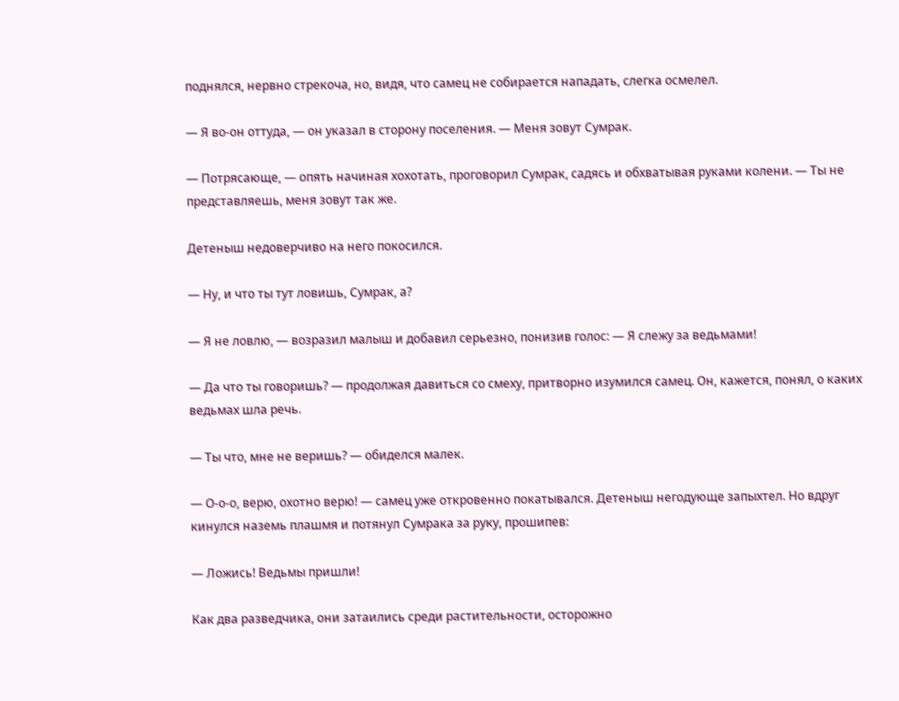поднялся, нервно стрекоча, но, видя, что самец не собирается нападать, слегка осмелел.

— Я во-он оттуда, — он указал в сторону поселения. — Меня зовут Сумрак.

— Потрясающе, — опять начиная хохотать, проговорил Сумрак, садясь и обхватывая руками колени. — Ты не представляешь, меня зовут так же.

Детеныш недоверчиво на него покосился.

— Ну, и что ты тут ловишь, Сумрак, а?

— Я не ловлю, — возразил малыш и добавил серьезно, понизив голос: — Я слежу за ведьмами!

— Да что ты говоришь? — продолжая давиться со смеху, притворно изумился самец. Он, кажется, понял, о каких ведьмах шла речь.

— Ты что, мне не веришь? — обиделся малек.

— О-о-о, верю, охотно верю! — самец уже откровенно покатывался. Детеныш негодующе запыхтел. Но вдруг кинулся наземь плашмя и потянул Сумрака за руку, прошипев:

— Ложись! Ведьмы пришли!

Как два разведчика, они затаились среди растительности, осторожно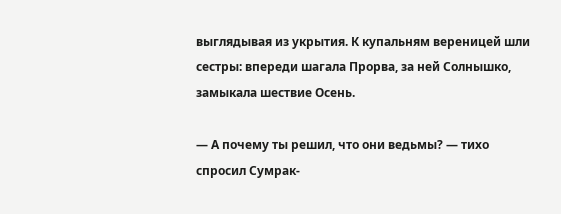выглядывая из укрытия. К купальням вереницей шли сестры: впереди шагала Прорва, за ней Солнышко, замыкала шествие Осень.

— А почему ты решил, что они ведьмы? — тихо спросил Сумрак-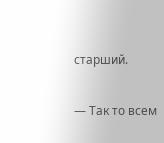старший.

— Так то всем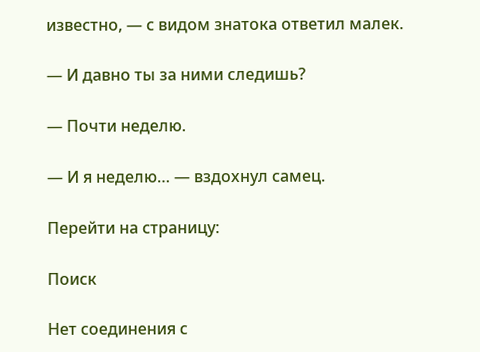известно, — с видом знатока ответил малек.

— И давно ты за ними следишь?

— Почти неделю.

— И я неделю… — вздохнул самец.

Перейти на страницу:

Поиск

Нет соединения с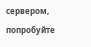сервером, попробуйте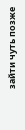зайти чуть позже